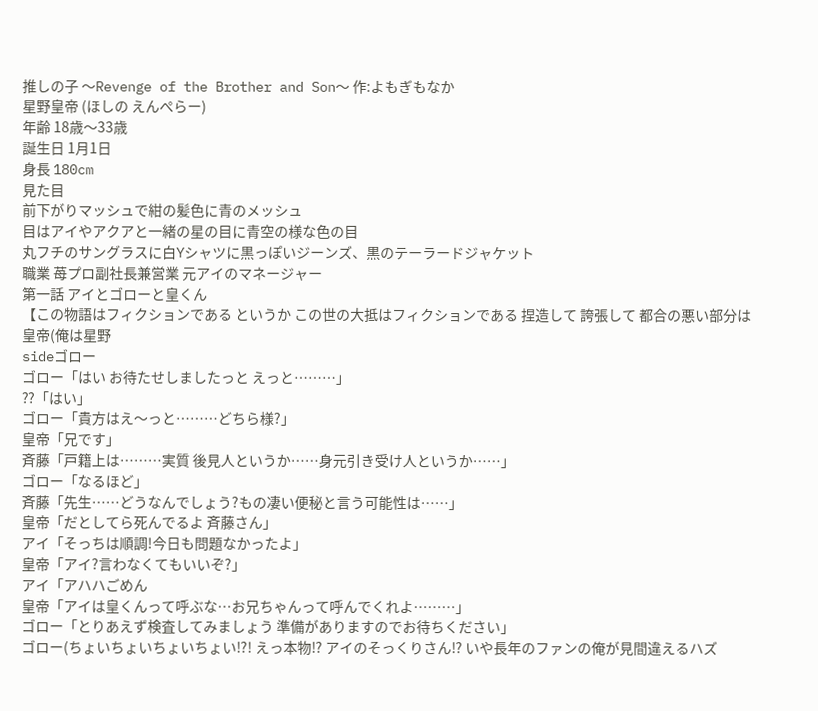推しの子 〜Revenge of the Brother and Son〜 作:よもぎもなか
星野皇帝 (ほしの えんぺらー)
年齢 18歳〜33歳
誕生日 1月1日
身長 180cm
見た目
前下がりマッシュで紺の髪色に青のメッシュ
目はアイやアクアと一緒の星の目に青空の様な色の目
丸フチのサングラスに白Yシャツに黒っぽいジーンズ、黒のテーラードジャケット
職業 苺プロ副社長兼営業 元アイのマネージャー
第一話 アイとゴローと皇くん
【この物語はフィクションである というか この世の大抵はフィクションである 捏造して 誇張して 都合の悪い部分は
皇帝(俺は星野
sideゴロー
ゴロー「はい お待たせしましたっと えっと………」
⁇「はい」
ゴロー「貴方はえ〜っと………どちら様?」
皇帝「兄です」
斉藤「戸籍上は………実質 後見人というか……身元引き受け人というか……」
ゴロー「なるほど」
斉藤「先生……どうなんでしょう?もの凄い便秘と言う可能性は……」
皇帝「だとしてら死んでるよ 斉藤さん」
アイ「そっちは順調!今日も問題なかったよ」
皇帝「アイ?言わなくてもいいぞ?」
アイ「アハハごめん
皇帝「アイは皇くんって呼ぶな…お兄ちゃんって呼んでくれよ………」
ゴロー「とりあえず検査してみましょう 準備がありますのでお待ちください」
ゴロー(ちょいちょいちょいちょい⁉! えっ本物⁉ アイのそっくりさん⁉ いや長年のファンの俺が見間違えるハズ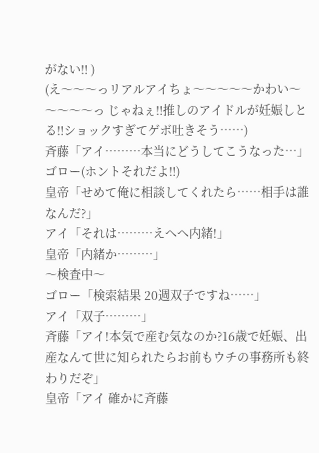がない‼ )
(え〜〜〜っリアルアイちょ〜〜〜〜〜かわい〜〜〜〜〜っ じゃねぇ‼推しのアイドルが妊娠しとる‼ショックすぎてゲボ吐きそう……)
斉藤「アイ………本当にどうしてこうなった…」
ゴロー(ホントそれだよ‼)
皇帝「せめて俺に相談してくれたら……相手は誰なんだ?」
アイ「それは………えへへ内緒!」
皇帝「内緒か………」
〜検査中〜
ゴロー「検索結果 20週双子ですね……」
アイ「双子………」
斉藤「アイ!本気で産む気なのか?16歳で妊娠、出産なんて世に知られたらお前もウチの事務所も終わりだぞ」
皇帝「アイ 確かに斉藤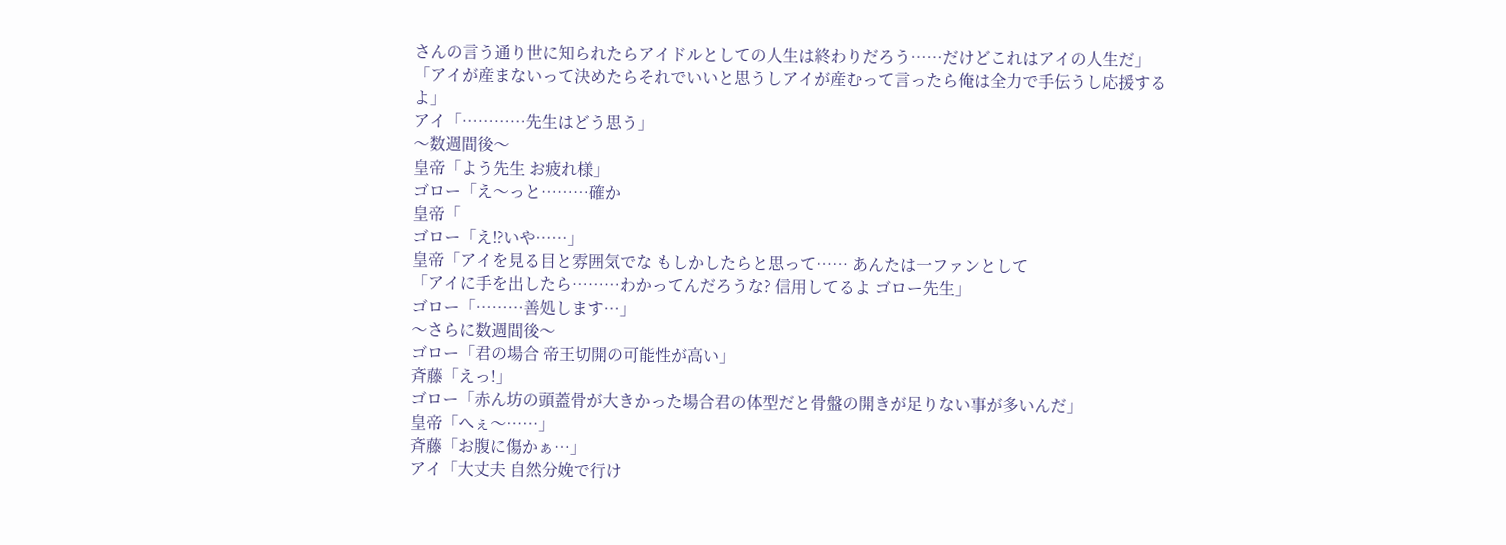さんの言う通り世に知られたらアイドルとしての人生は終わりだろう……だけどこれはアイの人生だ」
「アイが産まないって決めたらそれでいいと思うしアイが産むって言ったら俺は全力で手伝うし応援するよ」
アイ「…………先生はどう思う」
〜数週間後〜
皇帝「よう先生 お疲れ様」
ゴロー「え〜っと………確か
皇帝「
ゴロー「え⁉いや……」
皇帝「アイを見る目と雰囲気でな もしかしたらと思って…… あんたは一ファンとして
「アイに手を出したら………わかってんだろうな? 信用してるよ ゴロー先生」
ゴロー「………善処します…」
〜さらに数週間後〜
ゴロー「君の場合 帝王切開の可能性が高い」
斉藤「えっ!」
ゴロー「赤ん坊の頭蓋骨が大きかった場合君の体型だと骨盤の開きが足りない事が多いんだ」
皇帝「へぇ〜……」
斉藤「お腹に傷かぁ…」
アイ「大丈夫 自然分娩で行け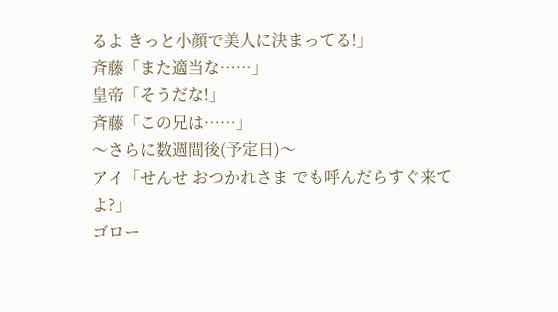るよ きっと小顔で美人に決まってる!」
斉藤「また適当な……」
皇帝「そうだな!」
斉藤「この兄は……」
〜さらに数週間後(予定日)〜
アイ「せんせ おつかれさま でも呼んだらすぐ来てよ?」
ゴロー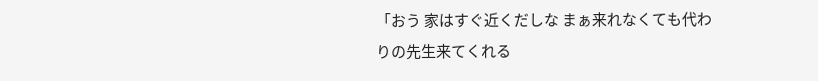「おう 家はすぐ近くだしな まぁ来れなくても代わりの先生来てくれる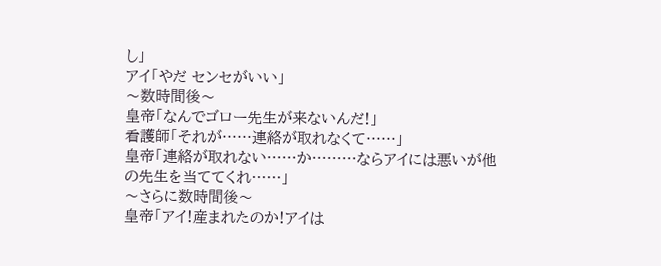し」
アイ「やだ センセがいい」
〜数時間後〜
皇帝「なんでゴロー先生が来ないんだ!」
看護師「それが……連絡が取れなくて……」
皇帝「連絡が取れない……か………ならアイには悪いが他の先生を当ててくれ……」
〜さらに数時間後〜
皇帝「アイ!産まれたのか!アイは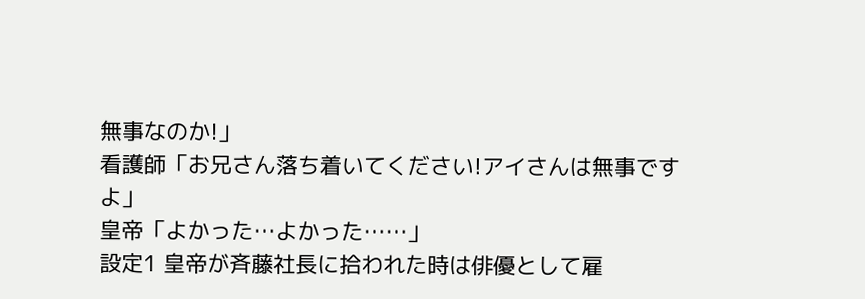無事なのか!」
看護師「お兄さん落ち着いてください!アイさんは無事ですよ」
皇帝「よかった…よかった……」
設定1 皇帝が斉藤社長に拾われた時は俳優として雇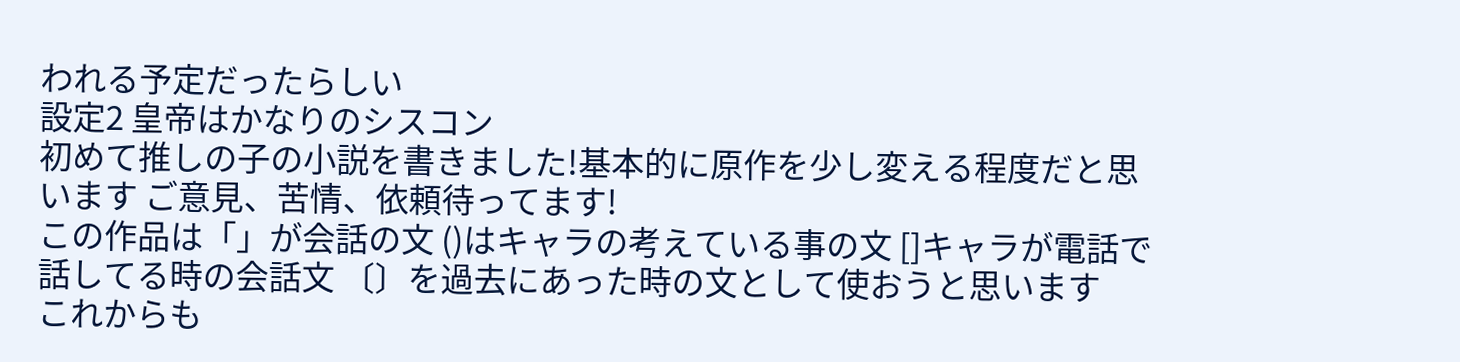われる予定だったらしい
設定2 皇帝はかなりのシスコン
初めて推しの子の小説を書きました!基本的に原作を少し変える程度だと思います ご意見、苦情、依頼待ってます!
この作品は「」が会話の文 ()はキャラの考えている事の文 []キャラが電話で話してる時の会話文 〔〕を過去にあった時の文として使おうと思います
これからも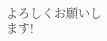よろしくお願いします!